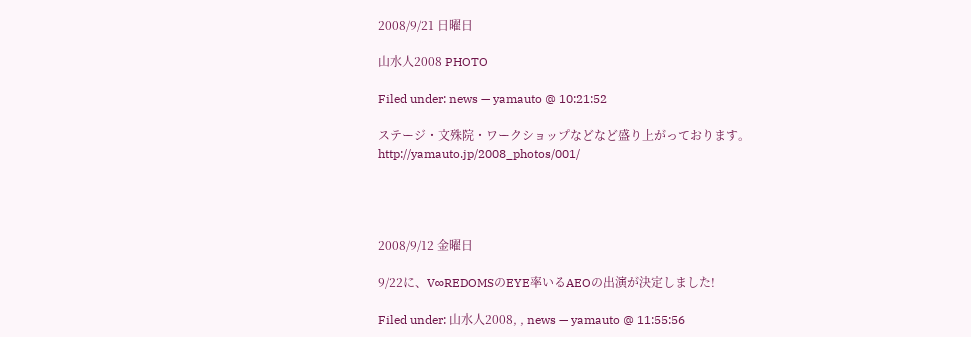2008/9/21 日曜日

山水人2008 PHOTO

Filed under: news — yamauto @ 10:21:52

ステージ・文殊院・ワークショップなどなど盛り上がっております。
http://yamauto.jp/2008_photos/001/




2008/9/12 金曜日

9/22に、V∞REDOMSのEYE率いるAEOの出演が決定しました!

Filed under: 山水人2008, , news — yamauto @ 11:55:56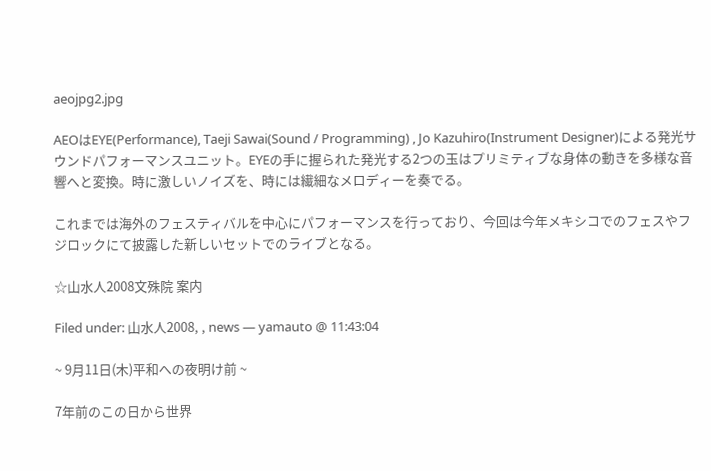aeojpg2.jpg

AEOはEYE(Performance), Taeji Sawai(Sound / Programming) , Jo Kazuhiro(Instrument Designer)による発光サウンドパフォーマンスユニット。EYEの手に握られた発光する2つの玉はプリミティブな身体の動きを多様な音響へと変換。時に激しいノイズを、時には繊細なメロディーを奏でる。

これまでは海外のフェスティバルを中心にパフォーマンスを行っており、今回は今年メキシコでのフェスやフジロックにて披露した新しいセットでのライブとなる。

☆山水人2008文殊院 案内

Filed under: 山水人2008, , news — yamauto @ 11:43:04

~ 9月11日(木)平和への夜明け前 ~

7年前のこの日から世界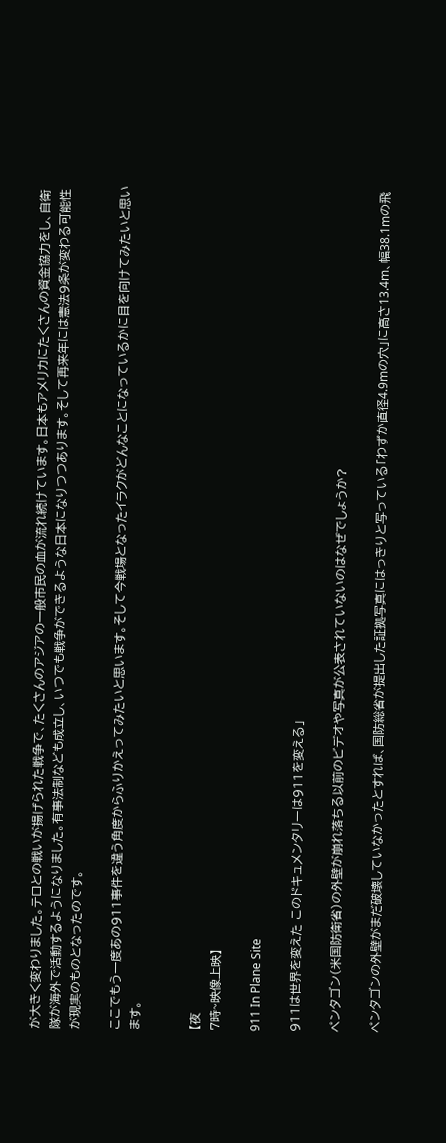が大きく変わりました。テロとの戦いが揚げられた戦争で、たくさんのアジアの一般市民の血が流れ続けています。日本もアメリカにたくさんの資金協力をし、自衛隊が海外で活動するようになりました。有事法制なども成立し、いつでも戦争ができるような日本になりつつあります。そして再来年には憲法9条が変わる可能性が現実のものとなったのです。

ここでもう一度あの911事件を違う角度からふりかえってみたいと思います。そして今戦場となったイラクがどんなことになっているかに目を向けてみたいと思います。


【夜
7時~映像上映】

911 In Plane Site

911は世界を変えた このドキュメンタリーは911を変える」

ペンタゴン(米国防衛省)の外壁が崩れ落ちる以前のビデオや写真が公表されていないのはなぜでしょうか?

ペンタゴンの外壁がまだ破壊していなかったとすれば、国防総省が提出した証拠写真にはっきりと写っている「わずか直径4.9mの穴」に高さ13.4m、幅38.1mの飛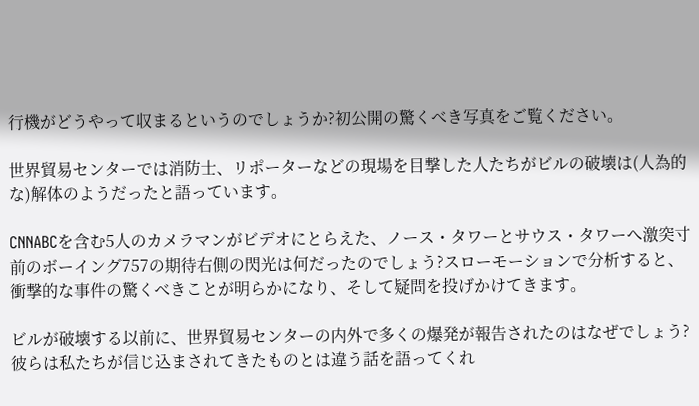行機がどうやって収まるというのでしょうか?初公開の驚くべき写真をご覧ください。

世界貿易センターでは消防士、リポーターなどの現場を目撃した人たちがビルの破壊は(人為的な)解体のようだったと語っています。

CNNABCを含む5人のカメラマンがビデオにとらえた、ノース・タワーとサウス・タワーへ激突寸前のボーイング757の期待右側の閃光は何だったのでしょう?スローモーションで分析すると、衝撃的な事件の驚くべきことが明らかになり、そして疑問を投げかけてきます。

ビルが破壊する以前に、世界貿易センターの内外で多くの爆発が報告されたのはなぜでしょう?彼らは私たちが信じ込まされてきたものとは違う話を語ってくれ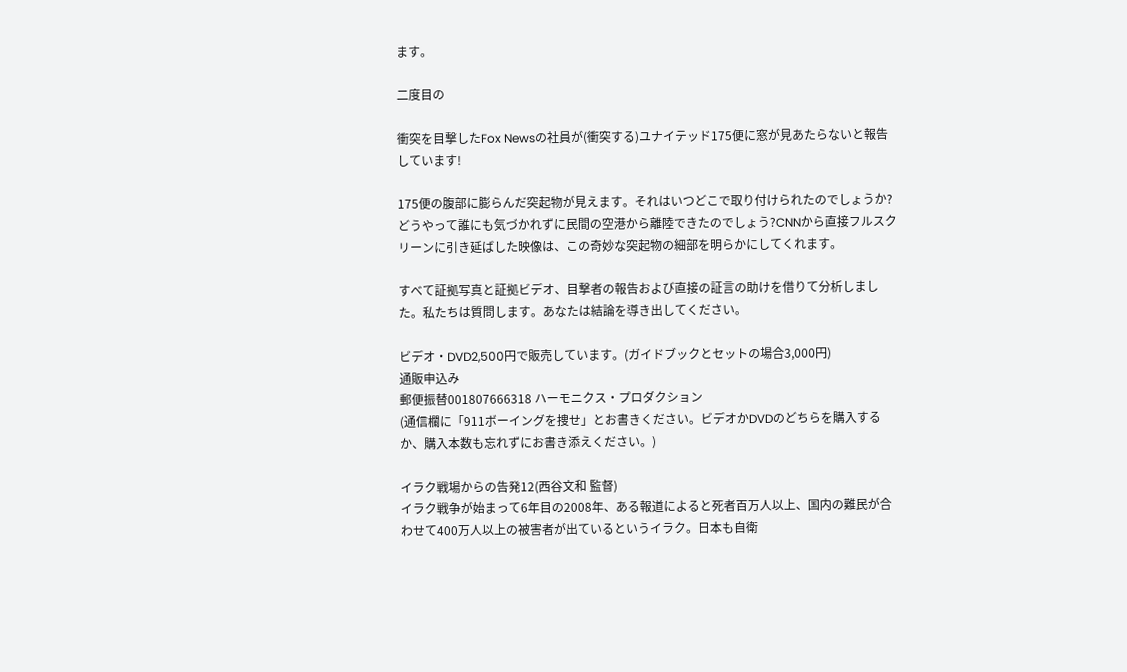ます。

二度目の

衝突を目撃したFox Newsの社員が(衝突する)ユナイテッド175便に窓が見あたらないと報告しています!

175便の腹部に膨らんだ突起物が見えます。それはいつどこで取り付けられたのでしょうか?どうやって誰にも気づかれずに民間の空港から離陸できたのでしょう?CNNから直接フルスクリーンに引き延ばした映像は、この奇妙な突起物の細部を明らかにしてくれます。

すべて証拠写真と証拠ビデオ、目撃者の報告および直接の証言の助けを借りて分析しました。私たちは質問します。あなたは結論を導き出してください。

ビデオ・DVD2,500円で販売しています。(ガイドブックとセットの場合3,000円)
通販申込み
郵便振替001807666318 ハーモニクス・プロダクション
(通信欄に「911ボーイングを捜せ」とお書きください。ビデオかDVDのどちらを購入するか、購入本数も忘れずにお書き添えください。)

イラク戦場からの告発12(西谷文和 監督)
イラク戦争が始まって6年目の2008年、ある報道によると死者百万人以上、国内の難民が合わせて400万人以上の被害者が出ているというイラク。日本も自衛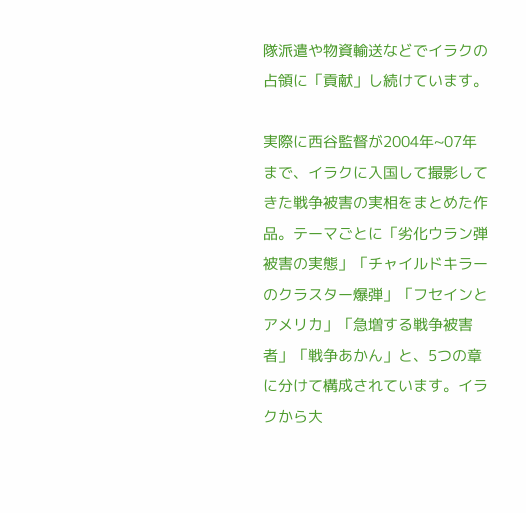隊派遣や物資輸送などでイラクの占領に「貢献」し続けています。

実際に西谷監督が2004年~07年まで、イラクに入国して撮影してきた戦争被害の実相をまとめた作品。テーマごとに「劣化ウラン弾被害の実態」「チャイルドキラーのクラスター爆弾」「フセインとアメリカ」「急増する戦争被害者」「戦争あかん」と、5つの章に分けて構成されています。イラクから大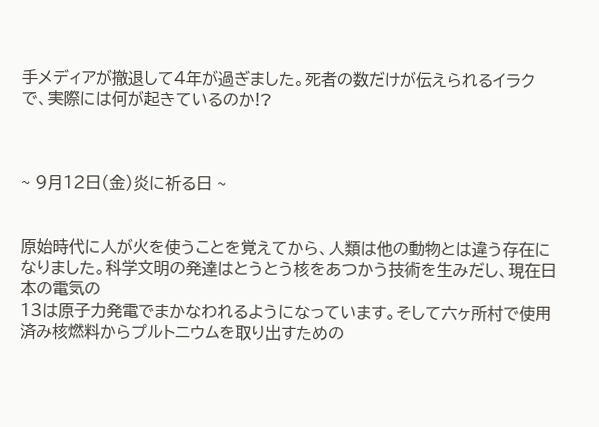手メディアが撤退して4年が過ぎました。死者の数だけが伝えられるイラクで、実際には何が起きているのか!?



~ 9月12日(金)炎に祈る日 ~


原始時代に人が火を使うことを覚えてから、人類は他の動物とは違う存在になりました。科学文明の発達はとうとう核をあつかう技術を生みだし、現在日本の電気の
13は原子力発電でまかなわれるようになっています。そして六ヶ所村で使用済み核燃料からプルトニウムを取り出すための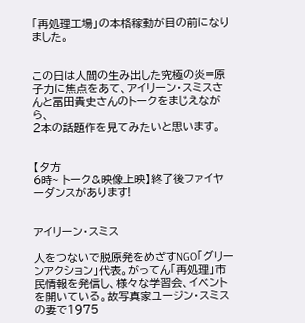「再処理工場」の本格稼動が目の前になりました。


この日は人間の生み出した究極の炎=原子力に焦点をあて、アイリーン・スミスさんと冨田貴史さんのトークをまじえながら、
2本の話題作を見てみたいと思います。


【夕方
6時~ トーク&映像上映】終了後ファイヤーダンスがあります!


アイリーン・スミス

人をつないで脱原発をめざすNGO「グリーンアクション」代表。がってん「再処理」市民情報を発信し、様々な学習会、イベントを開いている。故写真家ユージン・スミスの妻で1975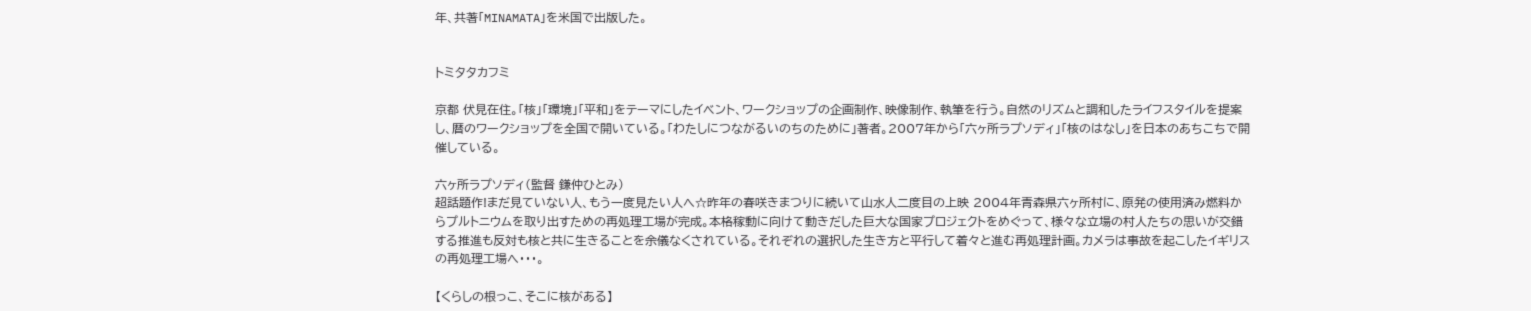年、共著「MINAMATA」を米国で出版した。


トミタタカフミ

京都 伏見在住。「核」「環境」「平和」をテーマにしたイベント、ワークショップの企画制作、映像制作、執筆を行う。自然のリズムと調和したライフスタイルを提案し、暦のワークショップを全国で開いている。「わたしにつながるいのちのために」著者。2007年から「六ヶ所ラプソディ」「核のはなし」を日本のあちこちで開催している。

六ヶ所ラプソディ(監督 鎌仲ひとみ)
超話題作!まだ見ていない人、もう一度見たい人へ☆昨年の春咲きまつりに続いて山水人二度目の上映 2004年青森県六ヶ所村に、原発の使用済み燃料からプルトニウムを取り出すための再処理工場が完成。本格稼動に向けて動きだした巨大な国家プロジェクトをめぐって、様々な立場の村人たちの思いが交錯する推進も反対も核と共に生きることを余儀なくされている。それぞれの選択した生き方と平行して着々と進む再処理計画。カメラは事故を起こしたイギリスの再処理工場へ・・・。

【くらしの根っこ、そこに核がある】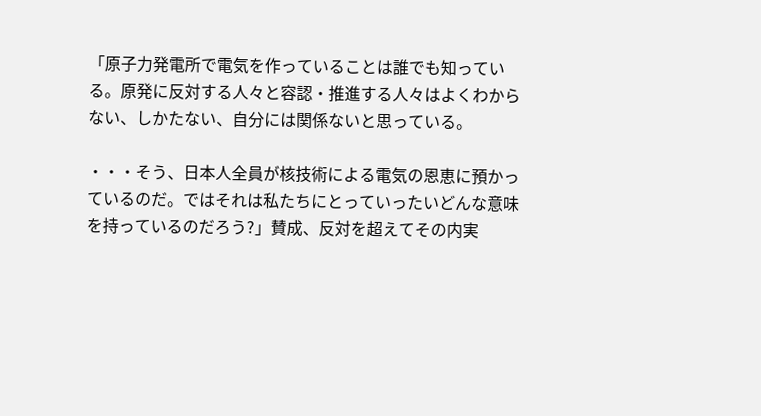「原子力発電所で電気を作っていることは誰でも知っている。原発に反対する人々と容認・推進する人々はよくわからない、しかたない、自分には関係ないと思っている。

・・・そう、日本人全員が核技術による電気の恩恵に預かっているのだ。ではそれは私たちにとっていったいどんな意味を持っているのだろう?」賛成、反対を超えてその内実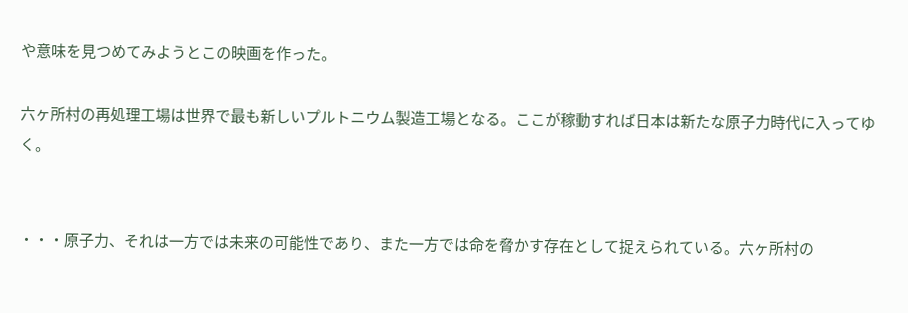や意味を見つめてみようとこの映画を作った。

六ヶ所村の再処理工場は世界で最も新しいプルトニウム製造工場となる。ここが稼動すれば日本は新たな原子力時代に入ってゆく。


・・・原子力、それは一方では未来の可能性であり、また一方では命を脅かす存在として捉えられている。六ヶ所村の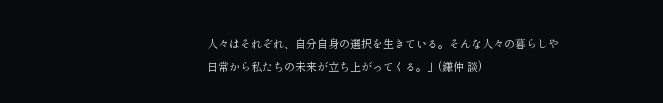人々はそれぞれ、自分自身の選択を生きている。そんな人々の暮らしや日常から私たちの未来が立ち上がってくる。」(鎌仲 談)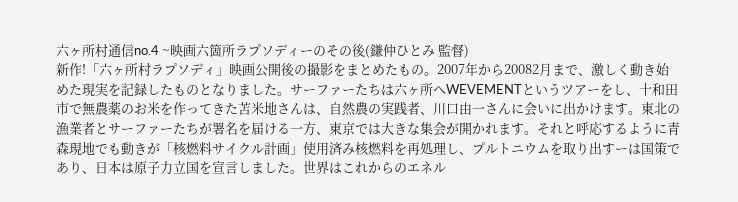六ヶ所村通信no.4 ~映画六箇所ラプソディーのその後(鎌仲ひとみ 監督)
新作!「六ヶ所村ラプソディ」映画公開後の撮影をまとめたもの。2007年から20082月まで、激しく動き始めた現実を記録したものとなりました。サーファーたちは六ヶ所へWEVEMENTというツアーをし、十和田市で無農薬のお米を作ってきた苫米地さんは、自然農の実践者、川口由一さんに会いに出かけます。東北の漁業者とサーファーたちが署名を届ける一方、東京では大きな集会が開かれます。それと呼応するように青森現地でも動きが「核燃料サイクル計画」使用済み核燃料を再処理し、プルトニウムを取り出すーは国策であり、日本は原子力立国を宣言しました。世界はこれからのエネル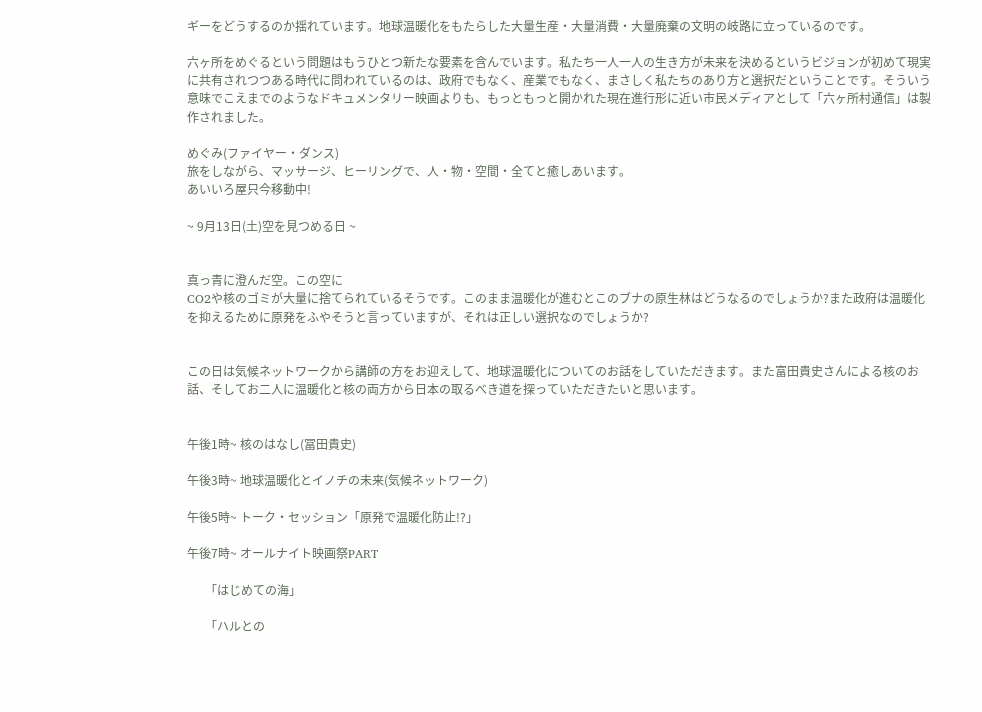ギーをどうするのか揺れています。地球温暖化をもたらした大量生産・大量消費・大量廃棄の文明の岐路に立っているのです。

六ヶ所をめぐるという問題はもうひとつ新たな要素を含んでいます。私たち一人一人の生き方が未来を決めるというビジョンが初めて現実に共有されつつある時代に問われているのは、政府でもなく、産業でもなく、まさしく私たちのあり方と選択だということです。そういう意味でこえまでのようなドキュメンタリー映画よりも、もっともっと開かれた現在進行形に近い市民メディアとして「六ヶ所村通信」は製作されました。

めぐみ(ファイヤー・ダンス)
旅をしながら、マッサージ、ヒーリングで、人・物・空間・全てと癒しあいます。
あいいろ屋只今移動中!

~ 9月13日(土)空を見つめる日 ~


真っ青に澄んだ空。この空に
CO2や核のゴミが大量に捨てられているそうです。このまま温暖化が進むとこのブナの原生林はどうなるのでしょうか?また政府は温暖化を抑えるために原発をふやそうと言っていますが、それは正しい選択なのでしょうか?


この日は気候ネットワークから講師の方をお迎えして、地球温暖化についてのお話をしていただきます。また富田貴史さんによる核のお話、そしてお二人に温暖化と核の両方から日本の取るべき道を探っていただきたいと思います。


午後1時~ 核のはなし(冨田貴史)

午後3時~ 地球温暖化とイノチの未来(気候ネットワーク)

午後5時~ トーク・セッション「原発で温暖化防止!?」

午後7時~ オールナイト映画祭PART

      「はじめての海」

      「ハルとの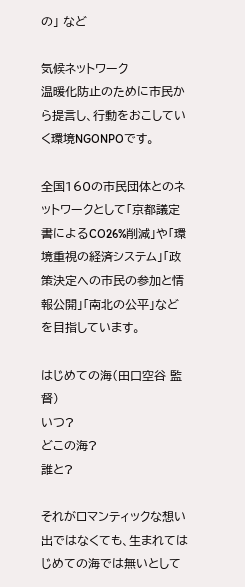の」 など

気候ネットワーク
温暖化防止のために市民から提言し、行動をおこしていく環境NGONPOです。

全国160の市民団体とのネットワークとして「京都議定書によるCO26%削減」や「環境重視の経済システム」「政策決定への市民の参加と情報公開」「南北の公平」などを目指しています。

はじめての海(田口空谷 監督)
いつ?
どこの海?
誰と?

それがロマンティックな想い出ではなくても、生まれてはじめての海では無いとして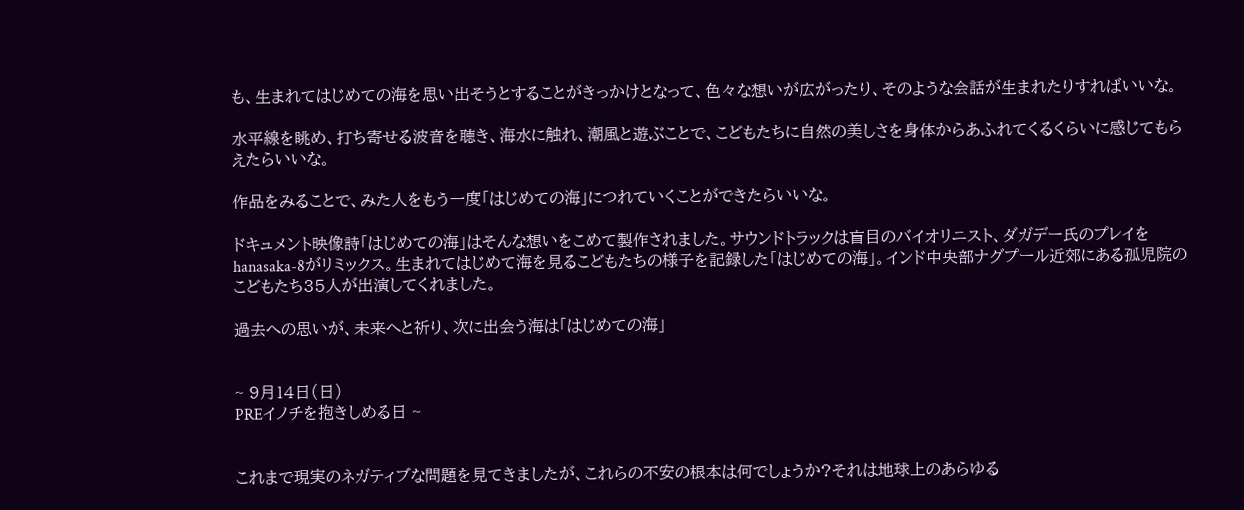も、生まれてはじめての海を思い出そうとすることがきっかけとなって、色々な想いが広がったり、そのような会話が生まれたりすればいいな。

水平線を眺め、打ち寄せる波音を聴き、海水に触れ、潮風と遊ぶことで、こどもたちに自然の美しさを身体からあふれてくるくらいに感じてもらえたらいいな。

作品をみることで、みた人をもう一度「はじめての海」につれていくことができたらいいな。

ドキュメント映像詩「はじめての海」はそんな想いをこめて製作されました。サウンドトラックは盲目のバイオリニスト、ダガデー氏のプレイをhanasaka-8がリミックス。生まれてはじめて海を見るこどもたちの様子を記録した「はじめての海」。インド中央部ナグプール近郊にある孤児院のこどもたち35人が出演してくれました。

過去への思いが、未来へと祈り、次に出会う海は「はじめての海」


~ 9月14日(日)
PREイノチを抱きしめる日 ~


これまで現実のネガティブな問題を見てきましたが、これらの不安の根本は何でしょうか?それは地球上のあらゆる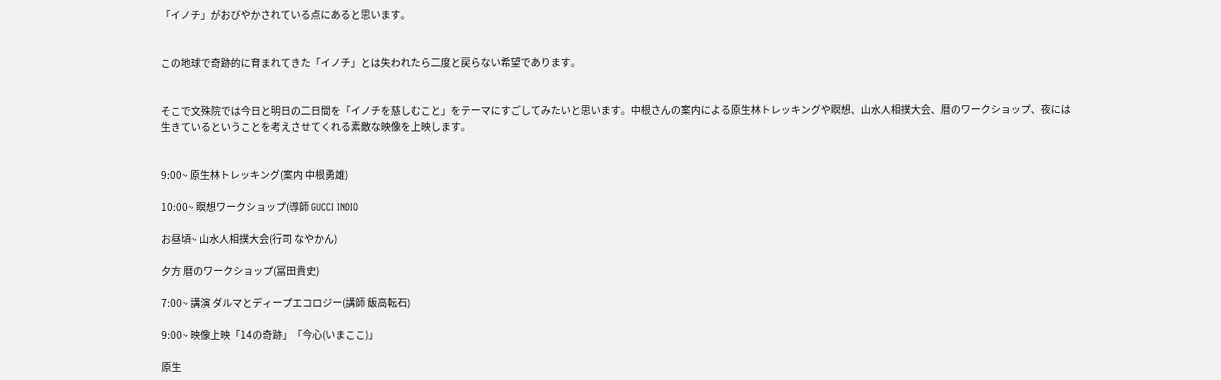「イノチ」がおびやかされている点にあると思います。


この地球で奇跡的に育まれてきた「イノチ」とは失われたら二度と戻らない希望であります。


そこで文殊院では今日と明日の二日間を「イノチを慈しむこと」をテーマにすごしてみたいと思います。中根さんの案内による原生林トレッキングや瞑想、山水人相撲大会、暦のワークショップ、夜には生きているということを考えさせてくれる素敵な映像を上映します。


9:00~ 原生林トレッキング(案内 中根勇雄)

10:00~ 瞑想ワークショップ(導師 GUCCI INDIO

お昼頃~ 山水人相撲大会(行司 なやかん)

夕方 暦のワークショップ(冨田貴史)

7:00~ 講演 ダルマとディープエコロジー(講師 飯高転石)

9:00~ 映像上映「14の奇跡」「今心(いまここ)」

原生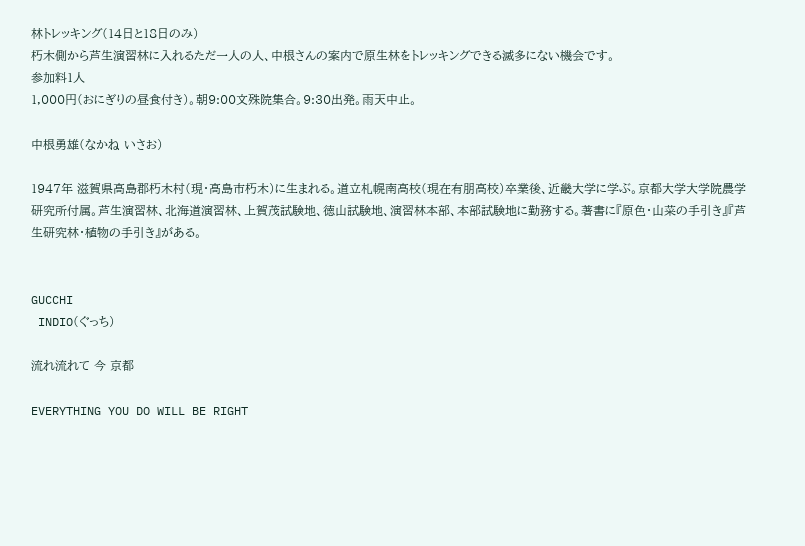林トレッキング(14日と18日のみ)
朽木側から芦生演習林に入れるただ一人の人、中根さんの案内で原生林をトレッキングできる滅多にない機会です。
参加料1人
1,000円(おにぎりの昼食付き)。朝9:00文殊院集合。9:30出発。雨天中止。

中根勇雄(なかね いさお)

1947年 滋賀県高島郡朽木村(現・高島市朽木)に生まれる。道立札幌南高校(現在有朋高校)卒業後、近畿大学に学ぶ。京都大学大学院農学研究所付属。芦生演習林、北海道演習林、上賀茂試験地、徳山試験地、演習林本部、本部試験地に勤務する。著書に『原色・山菜の手引き』『芦生研究林・植物の手引き』がある。


GUCCHI
 INDIO(ぐっち)

流れ流れて 今 京都

EVERYTHING YOU DO WILL BE RIGHT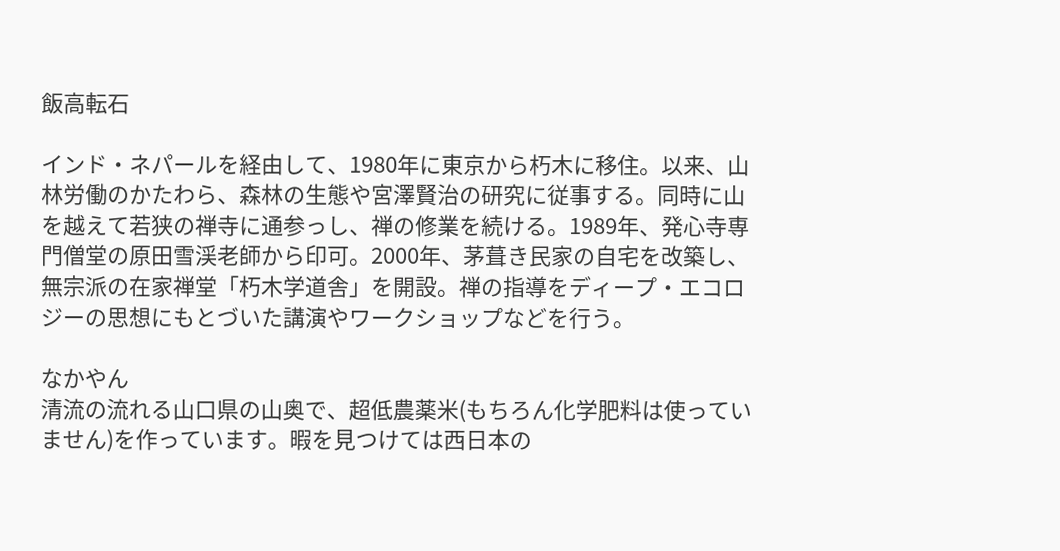飯高転石

インド・ネパールを経由して、1980年に東京から朽木に移住。以来、山林労働のかたわら、森林の生態や宮澤賢治の研究に従事する。同時に山を越えて若狭の禅寺に通参っし、禅の修業を続ける。1989年、発心寺専門僧堂の原田雪渓老師から印可。2000年、茅葺き民家の自宅を改築し、無宗派の在家禅堂「朽木学道舎」を開設。禅の指導をディープ・エコロジーの思想にもとづいた講演やワークショップなどを行う。

なかやん
清流の流れる山口県の山奥で、超低農薬米(もちろん化学肥料は使っていません)を作っています。暇を見つけては西日本の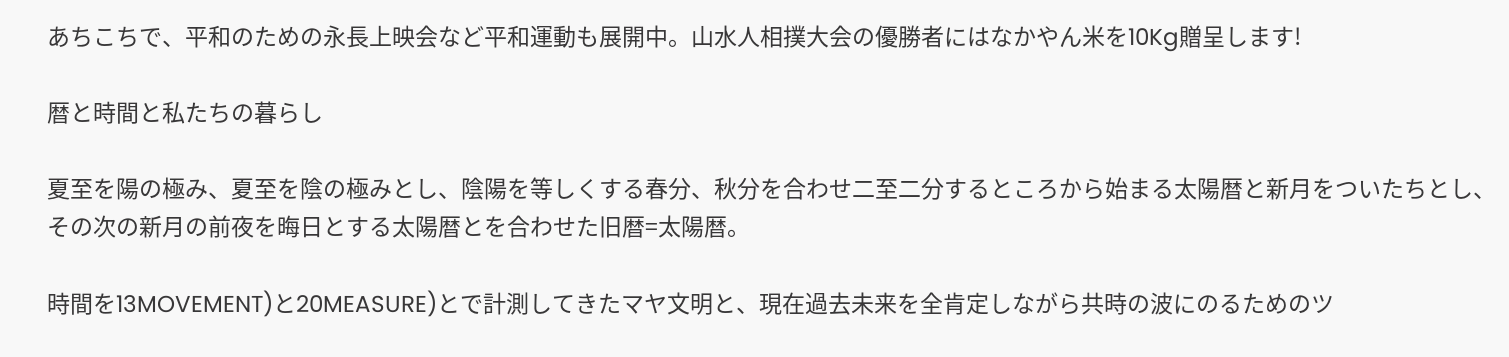あちこちで、平和のための永長上映会など平和運動も展開中。山水人相撲大会の優勝者にはなかやん米を10Kg贈呈します!

暦と時間と私たちの暮らし

夏至を陽の極み、夏至を陰の極みとし、陰陽を等しくする春分、秋分を合わせ二至二分するところから始まる太陽暦と新月をついたちとし、その次の新月の前夜を晦日とする太陽暦とを合わせた旧暦=太陽暦。

時間を13MOVEMENT)と20MEASURE)とで計測してきたマヤ文明と、現在過去未来を全肯定しながら共時の波にのるためのツ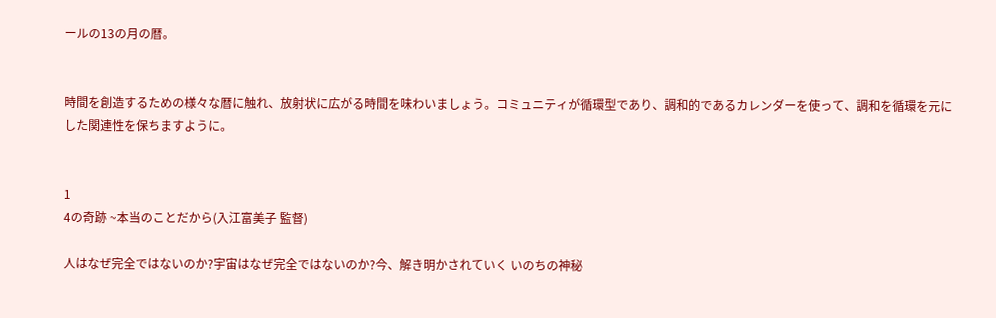ールの13の月の暦。


時間を創造するための様々な暦に触れ、放射状に広がる時間を味わいましょう。コミュニティが循環型であり、調和的であるカレンダーを使って、調和を循環を元にした関連性を保ちますように。


1
4の奇跡 ~本当のことだから(入江富美子 監督)

人はなぜ完全ではないのか?宇宙はなぜ完全ではないのか?今、解き明かされていく いのちの神秘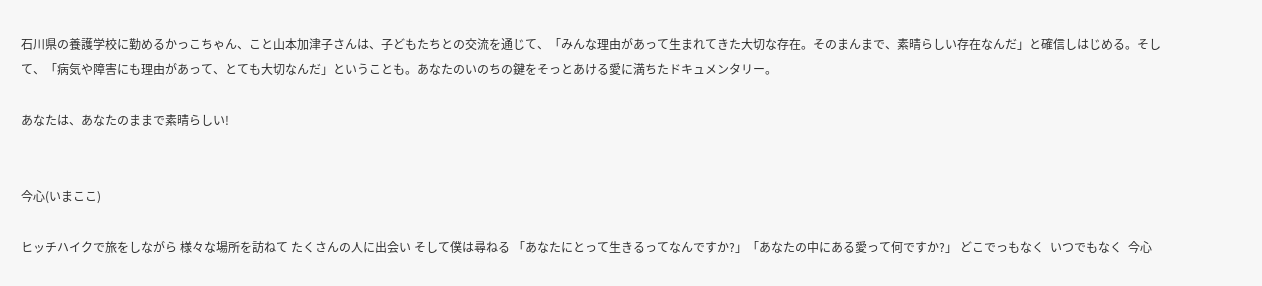石川県の養護学校に勤めるかっこちゃん、こと山本加津子さんは、子どもたちとの交流を通じて、「みんな理由があって生まれてきた大切な存在。そのまんまで、素晴らしい存在なんだ」と確信しはじめる。そして、「病気や障害にも理由があって、とても大切なんだ」ということも。あなたのいのちの鍵をそっとあける愛に満ちたドキュメンタリー。

あなたは、あなたのままで素晴らしい!


今心(いまここ)

ヒッチハイクで旅をしながら 様々な場所を訪ねて たくさんの人に出会い そして僕は尋ねる 「あなたにとって生きるってなんですか?」「あなたの中にある愛って何ですか?」 どこでっもなく  いつでもなく  今心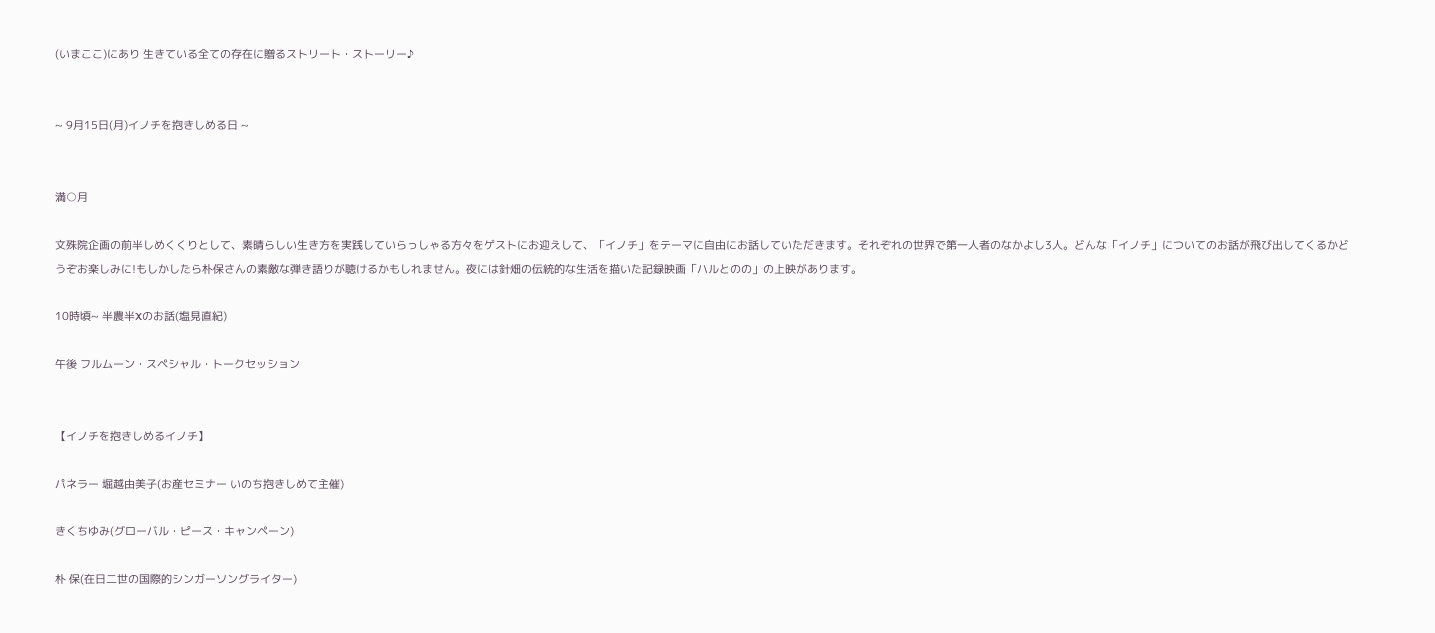(いまここ)にあり 生きている全ての存在に贈るストリート・ストーリー♪


~ 9月15日(月)イノチを抱きしめる日 ~


満○月

文殊院企画の前半しめくくりとして、素晴らしい生き方を実践していらっしゃる方々をゲストにお迎えして、「イノチ」をテーマに自由にお話していただきます。それぞれの世界で第一人者のなかよし3人。どんな「イノチ」についてのお話が飛び出してくるかどうぞお楽しみに!もしかしたら朴保さんの素敵な弾き語りが聴けるかもしれません。夜には針畑の伝統的な生活を描いた記録映画「ハルとのの」の上映があります。

10時頃~ 半農半Xのお話(塩見直紀)

午後 フルムーン・スペシャル・トークセッション


【イノチを抱きしめるイノチ】

パネラー 堀越由美子(お産セミナー いのち抱きしめて主催)

きくちゆみ(グローバル・ピース・キャンペーン)

朴 保(在日二世の国際的シンガーソングライター)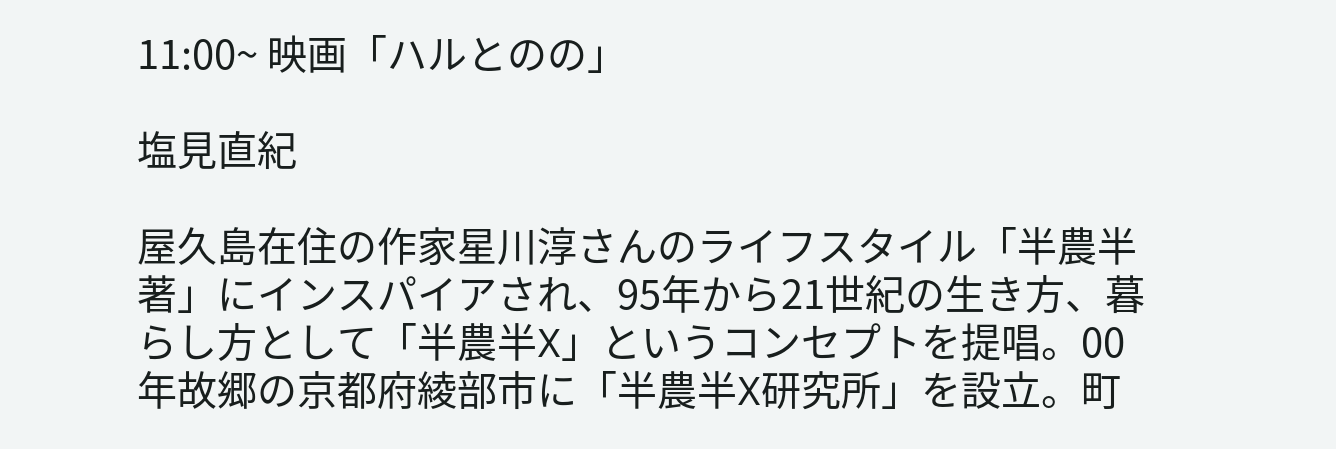11:00~ 映画「ハルとのの」

塩見直紀

屋久島在住の作家星川淳さんのライフスタイル「半農半著」にインスパイアされ、95年から21世紀の生き方、暮らし方として「半農半X」というコンセプトを提唱。00年故郷の京都府綾部市に「半農半X研究所」を設立。町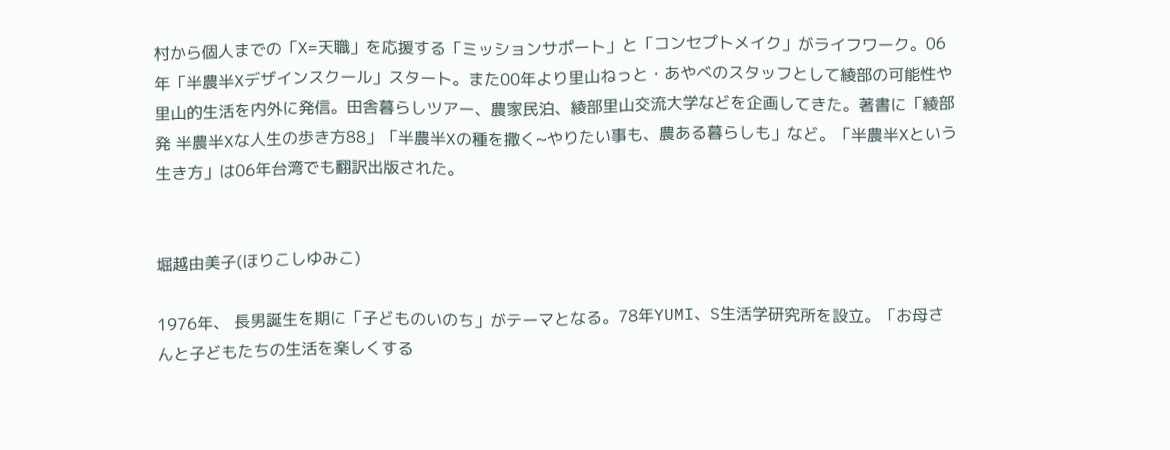村から個人までの「X=天職」を応援する「ミッションサポート」と「コンセプトメイク」がライフワーク。06年「半農半Xデザインスクール」スタート。また00年より里山ねっと・あやべのスタッフとして綾部の可能性や里山的生活を内外に発信。田舎暮らしツアー、農家民泊、綾部里山交流大学などを企画してきた。著書に「綾部発 半農半Xな人生の歩き方88」「半農半Xの種を撒く~やりたい事も、農ある暮らしも」など。「半農半Xという生き方」は06年台湾でも翻訳出版された。


堀越由美子(ほりこしゆみこ)

1976年、 長男誕生を期に「子どものいのち」がテーマとなる。78年YUMI、S生活学研究所を設立。「お母さんと子どもたちの生活を楽しくする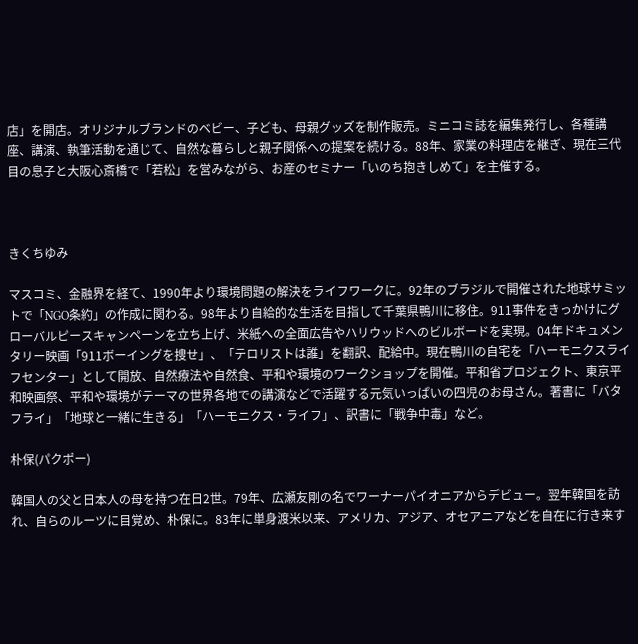店」を開店。オリジナルブランドのベビー、子ども、母親グッズを制作販売。ミニコミ誌を編集発行し、各種講座、講演、執筆活動を通じて、自然な暮らしと親子関係への提案を続ける。88年、家業の料理店を継ぎ、現在三代目の息子と大阪心斎橋で「若松」を営みながら、お産のセミナー「いのち抱きしめて」を主催する。



きくちゆみ

マスコミ、金融界を経て、1990年より環境問題の解決をライフワークに。92年のブラジルで開催された地球サミットで「NGO条約」の作成に関わる。98年より自給的な生活を目指して千葉県鴨川に移住。911事件をきっかけにグローバルピースキャンペーンを立ち上げ、米紙への全面広告やハリウッドへのビルボードを実現。04年ドキュメンタリー映画「911ボーイングを捜せ」、「テロリストは誰」を翻訳、配給中。現在鴨川の自宅を「ハーモニクスライフセンター」として開放、自然療法や自然食、平和や環境のワークショップを開催。平和省プロジェクト、東京平和映画祭、平和や環境がテーマの世界各地での講演などで活躍する元気いっぱいの四児のお母さん。著書に「バタフライ」「地球と一緒に生きる」「ハーモニクス・ライフ」、訳書に「戦争中毒」など。

朴保(パクポー)

韓国人の父と日本人の母を持つ在日2世。79年、広瀬友剛の名でワーナーパイオニアからデビュー。翌年韓国を訪れ、自らのルーツに目覚め、朴保に。83年に単身渡米以来、アメリカ、アジア、オセアニアなどを自在に行き来す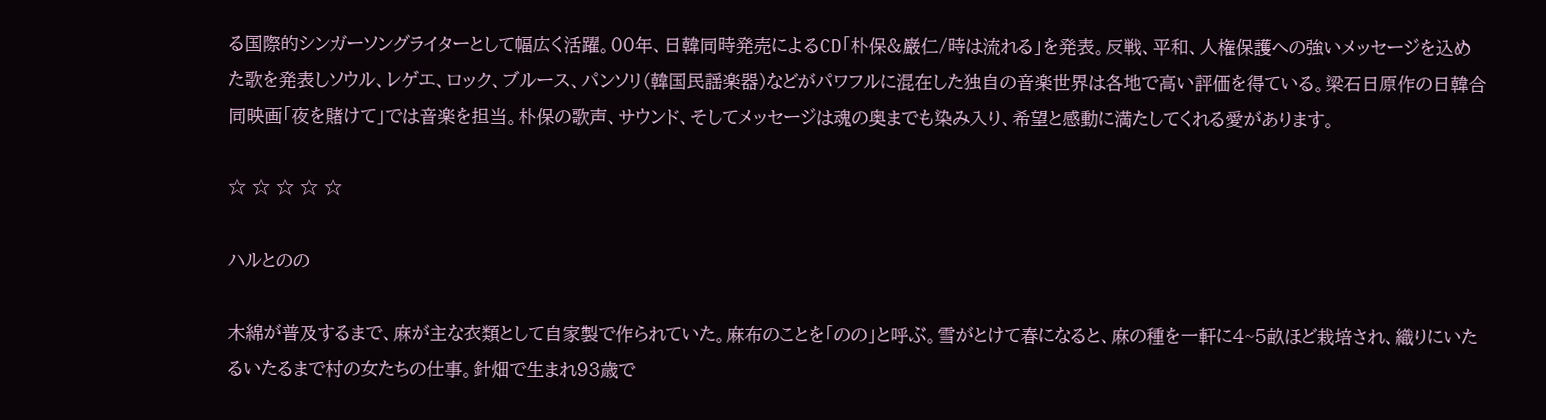る国際的シンガーソングライターとして幅広く活躍。00年、日韓同時発売によるCD「朴保&巌仁/時は流れる」を発表。反戦、平和、人権保護への強いメッセージを込めた歌を発表しソウル、レゲエ、ロック、ブルース、パンソリ(韓国民謡楽器)などがパワフルに混在した独自の音楽世界は各地で高い評価を得ている。梁石日原作の日韓合同映画「夜を賭けて」では音楽を担当。朴保の歌声、サウンド、そしてメッセージは魂の奥までも染み入り、希望と感動に満たしてくれる愛があります。

☆ ☆ ☆ ☆ ☆

ハルとのの

木綿が普及するまで、麻が主な衣類として自家製で作られていた。麻布のことを「のの」と呼ぶ。雪がとけて春になると、麻の種を一軒に4~5畝ほど栽培され、織りにいたるいたるまで村の女たちの仕事。針畑で生まれ93歳で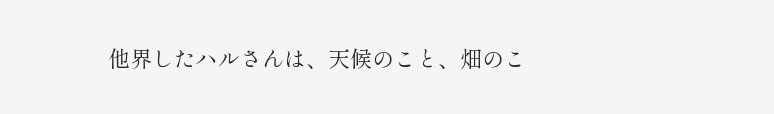他界したハルさんは、天候のこと、畑のこ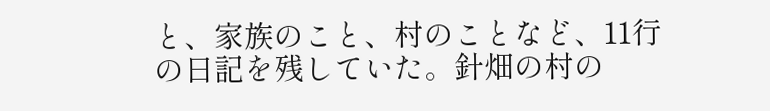と、家族のこと、村のことなど、11行の日記を残していた。針畑の村の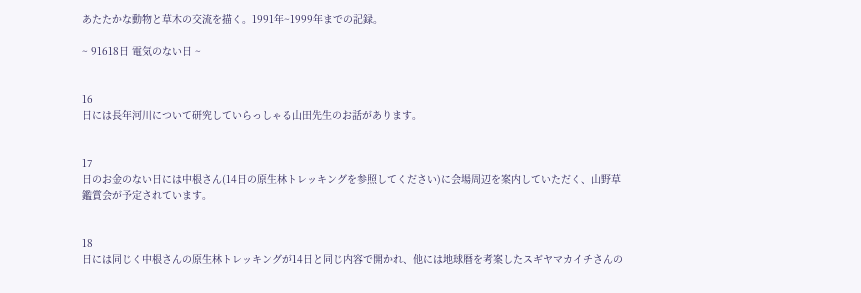あたたかな動物と草木の交流を描く。1991年~1999年までの記録。

~ 91618日 電気のない日 ~


16
日には長年河川について研究していらっしゃる山田先生のお話があります。


17
日のお金のない日には中根さん(14日の原生林トレッキングを参照してください)に会場周辺を案内していただく、山野草鑑賞会が予定されています。


18
日には同じく中根さんの原生林トレッキングが14日と同じ内容で開かれ、他には地球暦を考案したスギヤマカイチさんの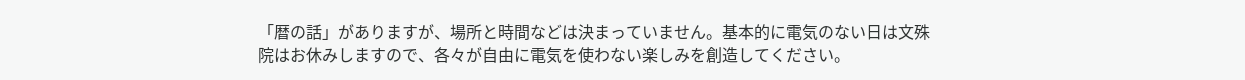「暦の話」がありますが、場所と時間などは決まっていません。基本的に電気のない日は文殊院はお休みしますので、各々が自由に電気を使わない楽しみを創造してください。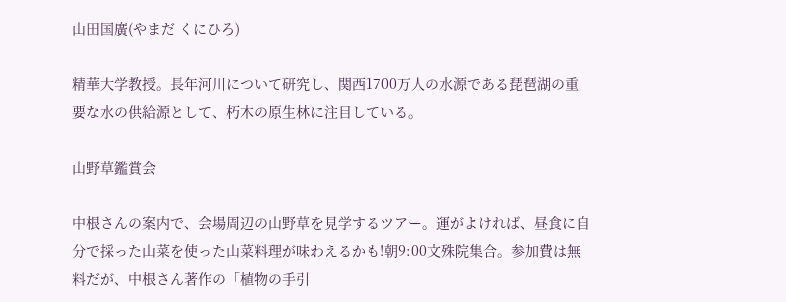山田国廣(やまだ くにひろ)

精華大学教授。長年河川について研究し、関西1700万人の水源である琵琶湖の重要な水の供給源として、朽木の原生林に注目している。

山野草鑑賞会

中根さんの案内で、会場周辺の山野草を見学するツアー。運がよければ、昼食に自分で採った山菜を使った山菜料理が味わえるかも!朝9:00文殊院集合。参加費は無料だが、中根さん著作の「植物の手引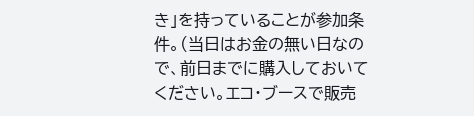き」を持っていることが参加条件。(当日はお金の無い日なので、前日までに購入しておいてください。エコ・ブースで販売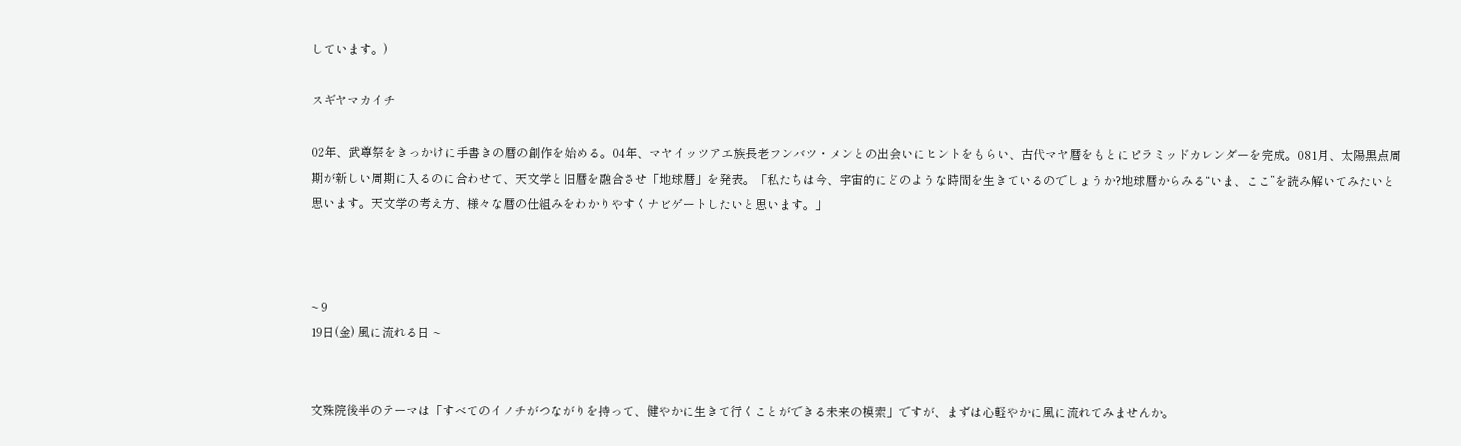しています。)

スギヤマカイチ

02年、武尊祭をきっかけに手書きの暦の創作を始める。04年、マヤイッツアエ族長老フンバツ・メンとの出会いにヒントをもらい、古代マヤ暦をもとにピラミッドカレンダーを完成。081月、太陽黒点周期が新しい周期に入るのに合わせて、天文学と旧暦を融合させ「地球暦」を発表。「私たちは今、宇宙的にどのような時間を生きているのでしょうか?地球暦からみる“いま、ここ”を読み解いてみたいと思います。天文学の考え方、様々な暦の仕組みをわかりやすくナビゲートしたいと思います。」



~ 9
19日(金) 風に流れる日 ~


文殊院後半のテーマは「すべてのイノチがつながりを持って、健やかに生きて行くことができる未来の模索」ですが、まずは心軽やかに風に流れてみませんか。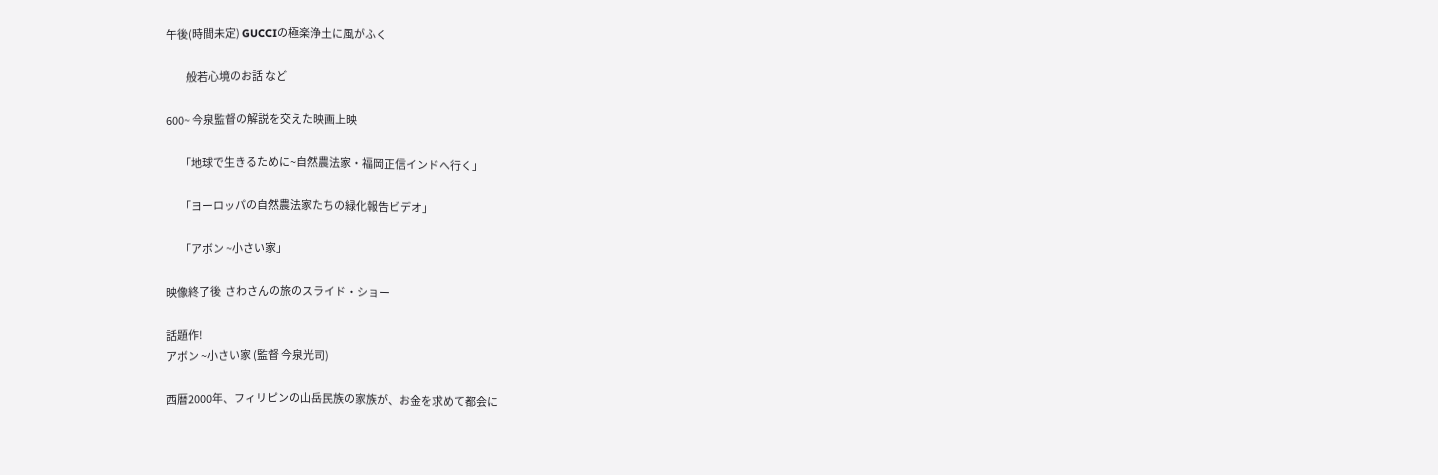午後(時間未定) GUCCIの極楽浄土に風がふく

          般若心境のお話 など

600~ 今泉監督の解説を交えた映画上映

       「地球で生きるために~自然農法家・福岡正信インドへ行く」

       「ヨーロッパの自然農法家たちの緑化報告ビデオ」

       「アボン ~小さい家」

映像終了後  さわさんの旅のスライド・ショー

話題作!
アボン ~小さい家 (監督 今泉光司)

西暦2000年、フィリピンの山岳民族の家族が、お金を求めて都会に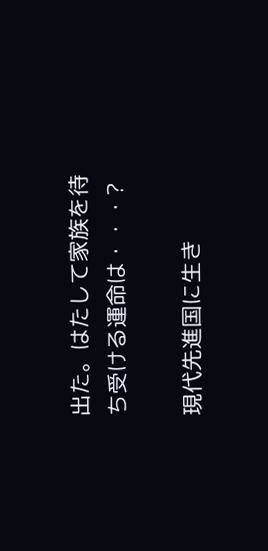出た。はたして家族を待ち受ける運命は・・・?

現代先進国に生き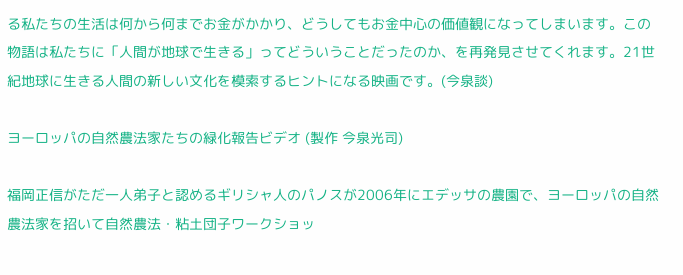る私たちの生活は何から何までお金がかかり、どうしてもお金中心の価値観になってしまいます。この物語は私たちに「人間が地球で生きる」ってどういうことだったのか、を再発見させてくれます。21世紀地球に生きる人間の新しい文化を模索するヒントになる映画です。(今泉談)

ヨーロッパの自然農法家たちの緑化報告ビデオ (製作 今泉光司)

福岡正信がただ一人弟子と認めるギリシャ人のパノスが2006年にエデッサの農園で、ヨーロッパの自然農法家を招いて自然農法・粘土団子ワークショッ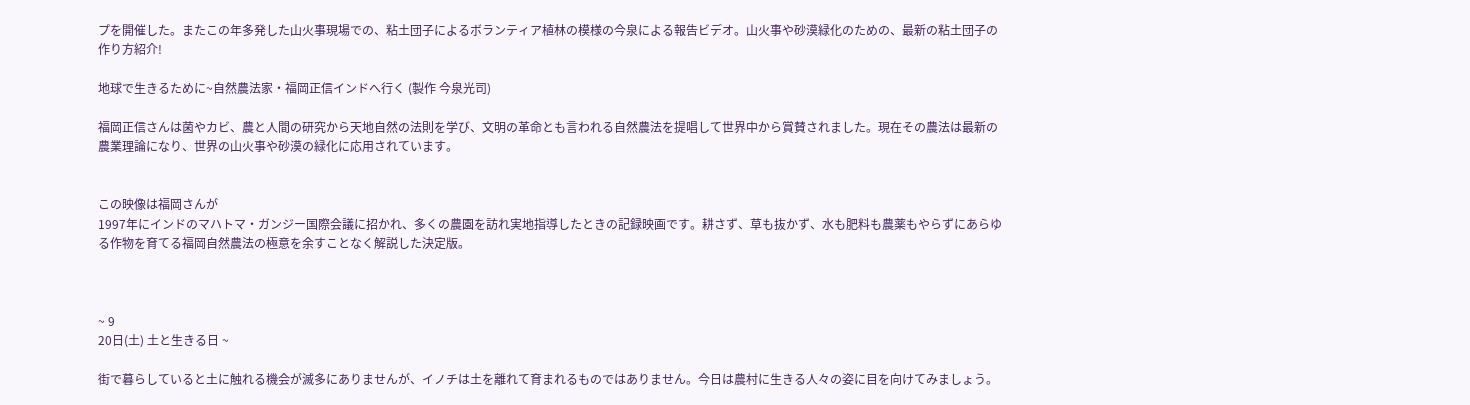プを開催した。またこの年多発した山火事現場での、粘土団子によるボランティア植林の模様の今泉による報告ビデオ。山火事や砂漠緑化のための、最新の粘土団子の作り方紹介!

地球で生きるために~自然農法家・福岡正信インドへ行く (製作 今泉光司)

福岡正信さんは菌やカビ、農と人間の研究から天地自然の法則を学び、文明の革命とも言われる自然農法を提唱して世界中から賞賛されました。現在その農法は最新の農業理論になり、世界の山火事や砂漠の緑化に応用されています。


この映像は福岡さんが
1997年にインドのマハトマ・ガンジー国際会議に招かれ、多くの農園を訪れ実地指導したときの記録映画です。耕さず、草も抜かず、水も肥料も農薬もやらずにあらゆる作物を育てる福岡自然農法の極意を余すことなく解説した決定版。



~ 9
20日(土) 土と生きる日 ~

街で暮らしていると土に触れる機会が滅多にありませんが、イノチは土を離れて育まれるものではありません。今日は農村に生きる人々の姿に目を向けてみましょう。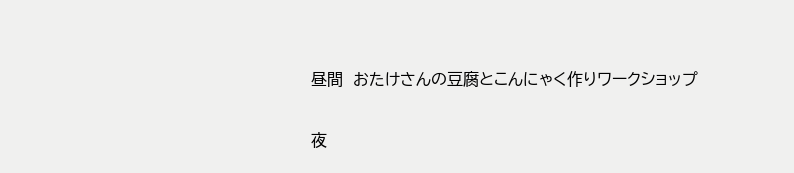昼間  おたけさんの豆腐とこんにゃく作りワークショップ

夜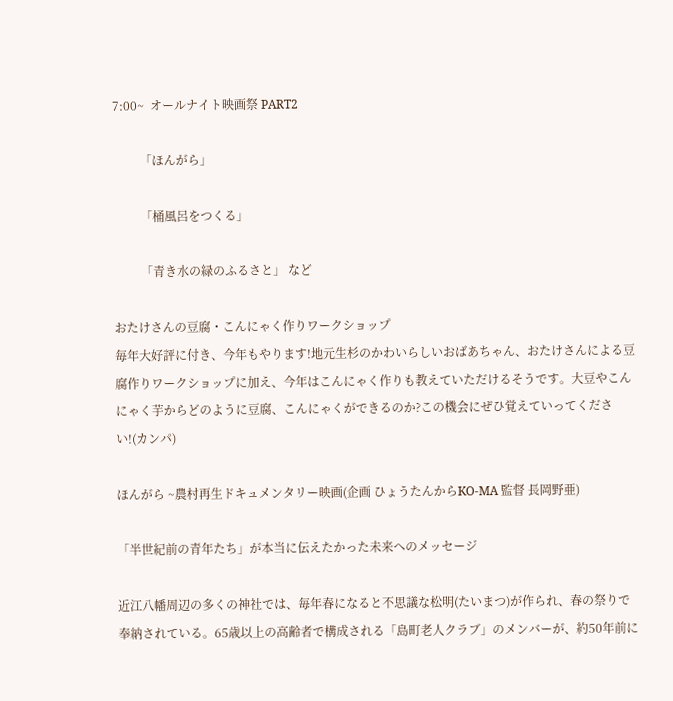7:00~  オールナイト映画祭 PART2

         「ほんがら」

         「桶風呂をつくる」

         「青き水の緑のふるさと」 など

おたけさんの豆腐・こんにゃく作りワークショップ
毎年大好評に付き、今年もやります!地元生杉のかわいらしいおばあちゃん、おたけさんによる豆腐作りワークショップに加え、今年はこんにゃく作りも教えていただけるそうです。大豆やこんにゃく芋からどのように豆腐、こんにゃくができるのか?この機会にぜひ覚えていってください!(カンパ)

ほんがら ~農村再生ドキュメンタリー映画(企画 ひょうたんからKO-MA 監督 長岡野亜)

「半世紀前の青年たち」が本当に伝えたかった未来へのメッセージ

近江八幡周辺の多くの神社では、毎年春になると不思議な松明(たいまつ)が作られ、春の祭りで奉納されている。65歳以上の高齢者で構成される「島町老人クラブ」のメンバーが、約50年前に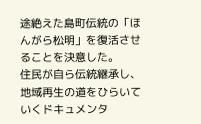途絶えた島町伝統の「ほんがら松明」を復活させることを決意した。
住民が自ら伝統継承し、地域再生の道をひらいていくドキュメンタ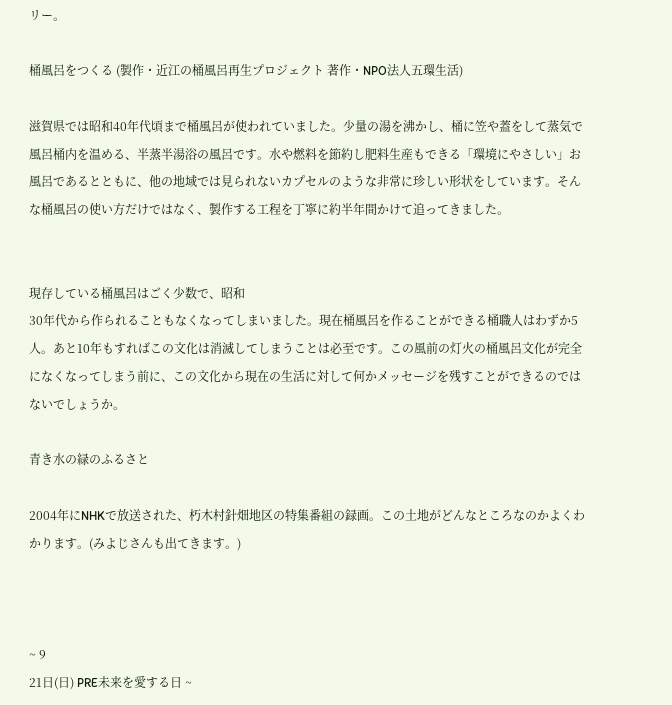リー。

桶風呂をつくる (製作・近江の桶風呂再生プロジェクト 著作・NPO法人五環生活)

滋賀県では昭和40年代頃まで桶風呂が使われていました。少量の湯を沸かし、桶に笠や蓋をして蒸気で風呂桶内を温める、半蒸半湯浴の風呂です。水や燃料を節約し肥料生産もできる「環境にやさしい」お風呂であるとともに、他の地域では見られないカプセルのような非常に珍しい形状をしています。そんな桶風呂の使い方だけではなく、製作する工程を丁寧に約半年間かけて追ってきました。


現存している桶風呂はごく少数で、昭和
30年代から作られることもなくなってしまいました。現在桶風呂を作ることができる桶職人はわずか5人。あと10年もすればこの文化は消滅してしまうことは必至です。この風前の灯火の桶風呂文化が完全になくなってしまう前に、この文化から現在の生活に対して何かメッセージを残すことができるのではないでしょうか。

青き水の緑のふるさと

2004年にNHKで放送された、朽木村針畑地区の特集番組の録画。この土地がどんなところなのかよくわかります。(みよじさんも出てきます。)



~ 9
21日(日) PRE未来を愛する日 ~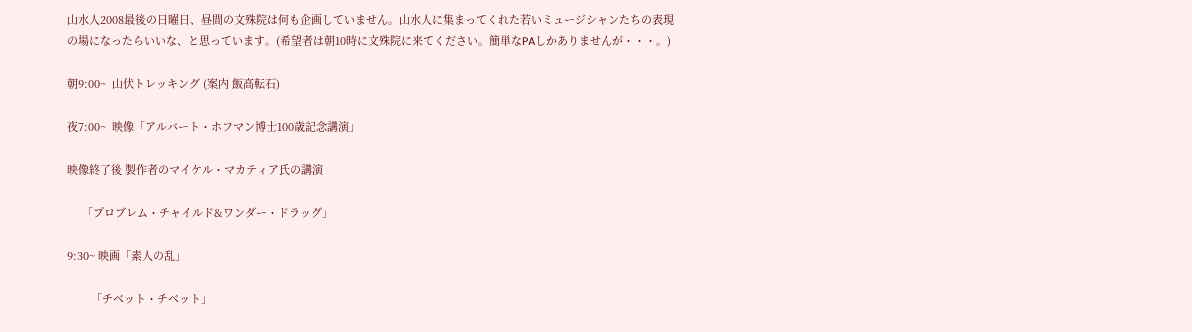山水人2008最後の日曜日、昼間の文殊院は何も企画していません。山水人に集まってくれた若いミュージシャンたちの表現の場になったらいいな、と思っています。(希望者は朝10時に文殊院に来てください。簡単なPAしかありませんが・・・。)

朝9:00~  山伏トレッキング (案内 飯高転石)

夜7:00~  映像「アルバート・ホフマン博士100歳記念講演」

映像終了後 製作者のマイケル・マカティア氏の講演

     「プロブレム・チャイルド&ワンダー・ドラッグ」

9:30~ 映画「素人の乱」

        「チベット・チベット」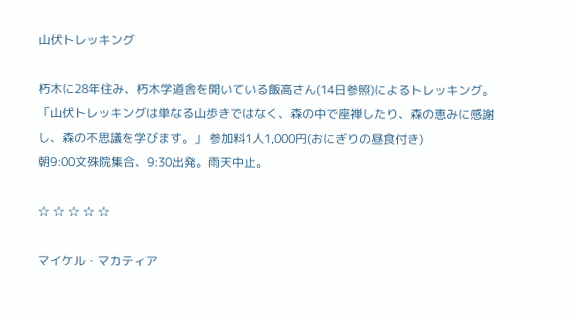山伏トレッキング

朽木に28年住み、朽木学道舎を開いている飯高さん(14日参照)によるトレッキング。「山伏トレッキングは単なる山歩きではなく、森の中で座禅したり、森の恵みに感謝し、森の不思議を学びます。」 参加料1人1,000円(おにぎりの昼食付き)
朝9:00文殊院集合、9:30出発。雨天中止。

☆ ☆ ☆ ☆ ☆

マイケル・マカティア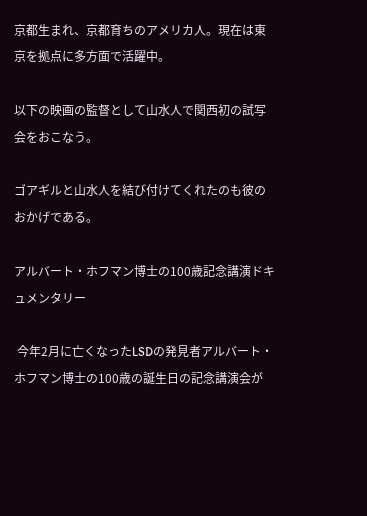京都生まれ、京都育ちのアメリカ人。現在は東京を拠点に多方面で活躍中。

以下の映画の監督として山水人で関西初の試写会をおこなう。

ゴアギルと山水人を結び付けてくれたのも彼のおかげである。

アルバート・ホフマン博士の100歳記念講演ドキュメンタリー

 今年2月に亡くなったLSDの発見者アルバート・ホフマン博士の100歳の誕生日の記念講演会が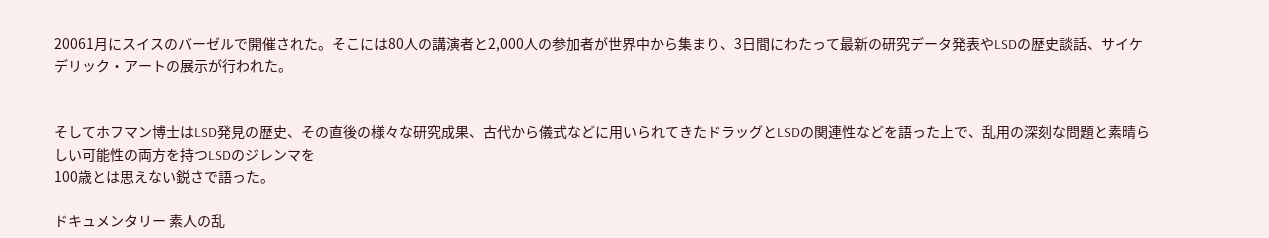20061月にスイスのバーゼルで開催された。そこには80人の講演者と2,000人の参加者が世界中から集まり、3日間にわたって最新の研究データ発表やLSDの歴史談話、サイケデリック・アートの展示が行われた。


そしてホフマン博士はLSD発見の歴史、その直後の様々な研究成果、古代から儀式などに用いられてきたドラッグとLSDの関連性などを語った上で、乱用の深刻な問題と素晴らしい可能性の両方を持つLSDのジレンマを
100歳とは思えない鋭さで語った。

ドキュメンタリー 素人の乱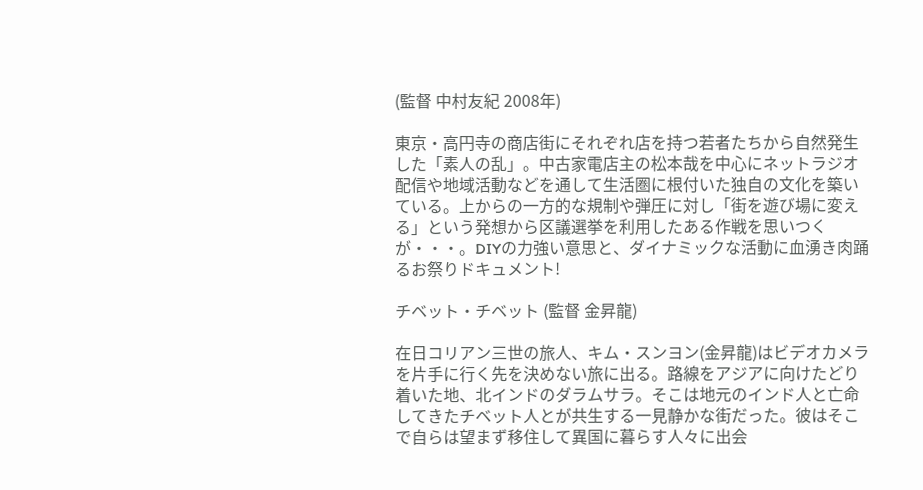(監督 中村友紀 2008年)

東京・高円寺の商店街にそれぞれ店を持つ若者たちから自然発生した「素人の乱」。中古家電店主の松本哉を中心にネットラジオ配信や地域活動などを通して生活圏に根付いた独自の文化を築いている。上からの一方的な規制や弾圧に対し「街を遊び場に変える」という発想から区議選挙を利用したある作戦を思いつくが・・・。DIYの力強い意思と、ダイナミックな活動に血湧き肉踊るお祭りドキュメント!

チベット・チベット (監督 金昇龍)

在日コリアン三世の旅人、キム・スンヨン(金昇龍)はビデオカメラを片手に行く先を決めない旅に出る。路線をアジアに向けたどり着いた地、北インドのダラムサラ。そこは地元のインド人と亡命してきたチベット人とが共生する一見静かな街だった。彼はそこで自らは望まず移住して異国に暮らす人々に出会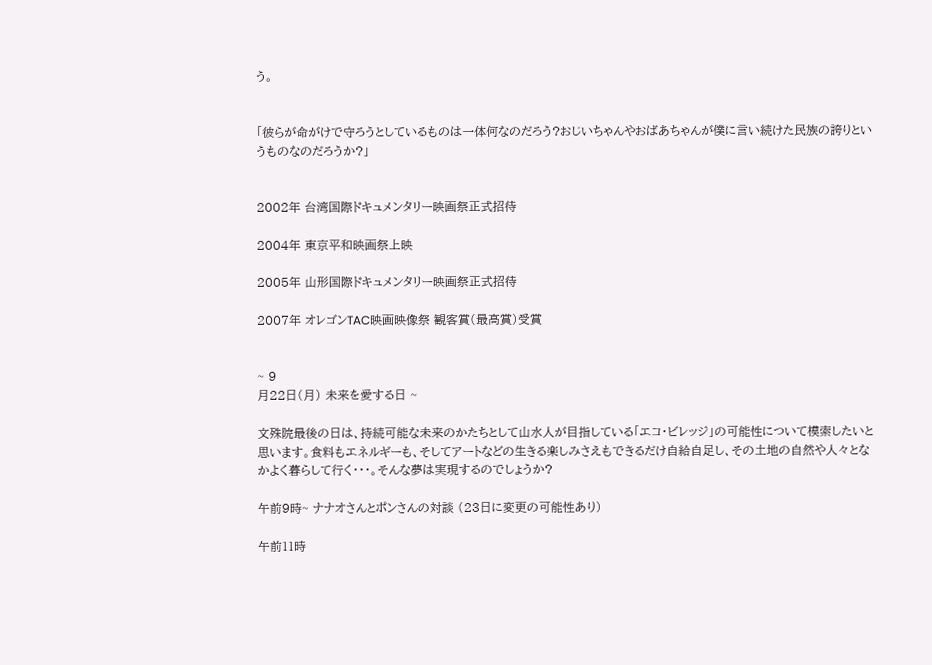う。


「彼らが命がけで守ろうとしているものは一体何なのだろう?おじいちゃんやおばあちゃんが僕に言い続けた民族の誇りというものなのだろうか?」


2002年 台湾国際ドキュメンタリー映画祭正式招待

2004年 東京平和映画祭上映

2005年 山形国際ドキュメンタリー映画祭正式招待

2007年 オレゴンTAC映画映像祭 観客賞(最高賞)受賞


~ 9
月22日(月) 未来を愛する日 ~

文殊院最後の日は、持続可能な未来のかたちとして山水人が目指している「エコ・ビレッジ」の可能性について模索したいと思います。食料もエネルギーも、そしてアートなどの生きる楽しみさえもできるだけ自給自足し、その土地の自然や人々となかよく暮らして行く・・・。そんな夢は実現するのでしょうか?

午前9時~ ナナオさんとポンさんの対談 (23日に変更の可能性あり)

午前11時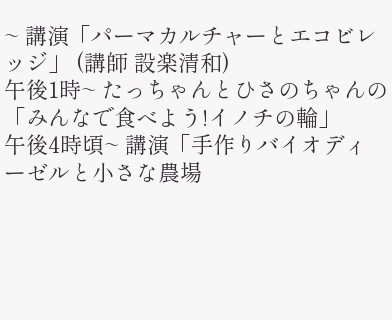~ 講演「パーマカルチャーとエコビレッジ」 (講師 設楽清和)
午後1時~ たっちゃんとひさのちゃんの「みんなで食べよう!イノチの輪」
午後4時頃~ 講演「手作りバイオディーゼルと小さな農場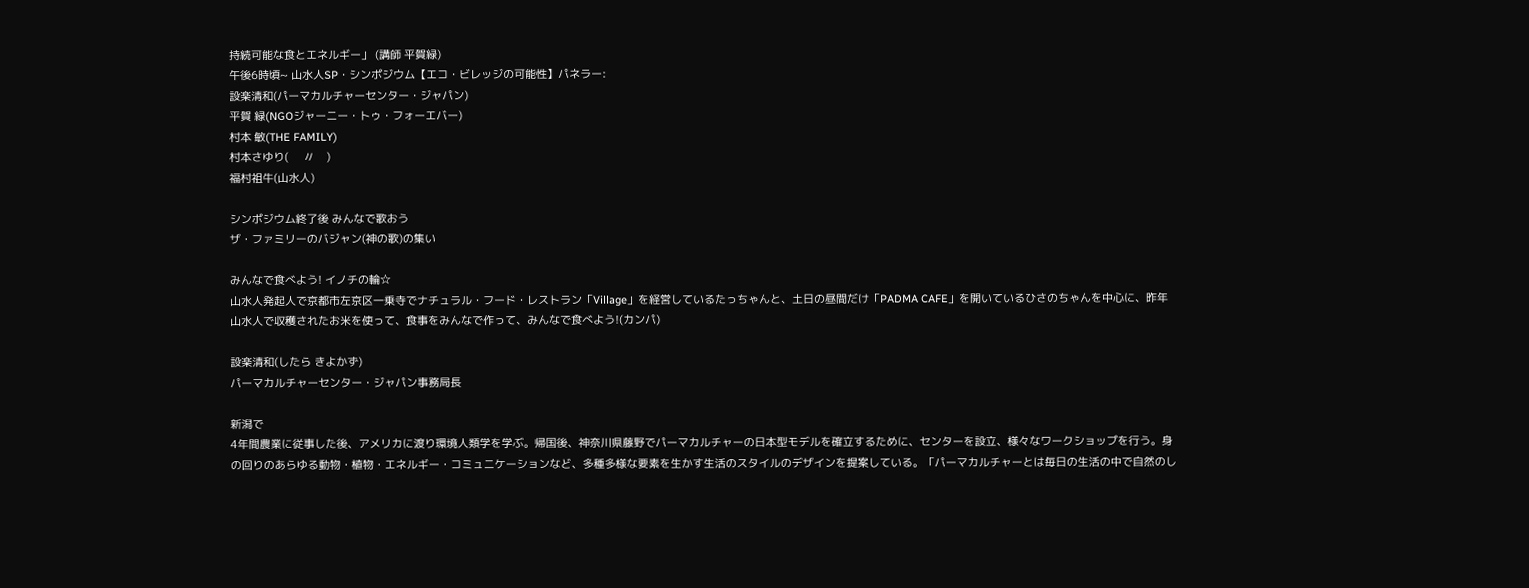持続可能な食とエネルギー」 (講師 平賀緑)
午後6時頃~ 山水人SP・シンポジウム【エコ・ビレッジの可能性】パネラー:
設楽清和(パーマカルチャーセンター・ジャパン)
平賀 緑(NGOジャーニー・トゥ・フォーエバー)
村本 敏(THE FAMILY)
村本さゆり(     〃    )
福村祖牛(山水人)

シンポジウム終了後 みんなで歌おう
ザ・ファミリーのバジャン(神の歌)の集い

みんなで食べよう! イノチの輪☆
山水人発起人で京都市左京区一乗寺でナチュラル・フード・レストラン「Village」を経営しているたっちゃんと、土日の昼間だけ「PADMA CAFE」を開いているひさのちゃんを中心に、昨年山水人で収穫されたお米を使って、食事をみんなで作って、みんなで食べよう!(カンパ)

設楽清和(したら きよかず)
パーマカルチャーセンター・ジャパン事務局長

新潟で
4年間農業に従事した後、アメリカに渡り環境人類学を学ぶ。帰国後、神奈川県藤野でパーマカルチャーの日本型モデルを確立するために、センターを設立、様々なワークショップを行う。身の回りのあらゆる動物・植物・エネルギー・コミュニケーションなど、多種多様な要素を生かす生活のスタイルのデザインを提案している。「パーマカルチャーとは毎日の生活の中で自然のし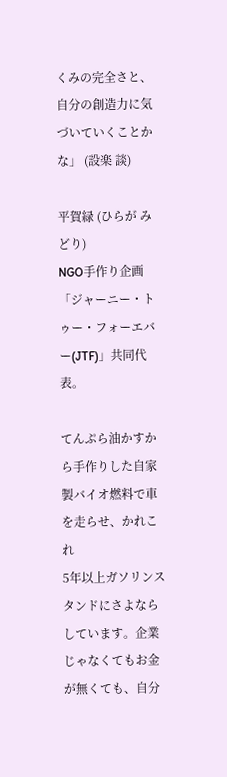くみの完全さと、自分の創造力に気づいていくことかな」 (設楽 談)

平賀緑 (ひらが みどり)
NGO手作り企画「ジャーニー・トゥー・フォーエバー(JTF)」共同代表。

てんぷら油かすから手作りした自家製バイオ燃料で車を走らせ、かれこれ
5年以上ガソリンスタンドにさよならしています。企業じゃなくてもお金が無くても、自分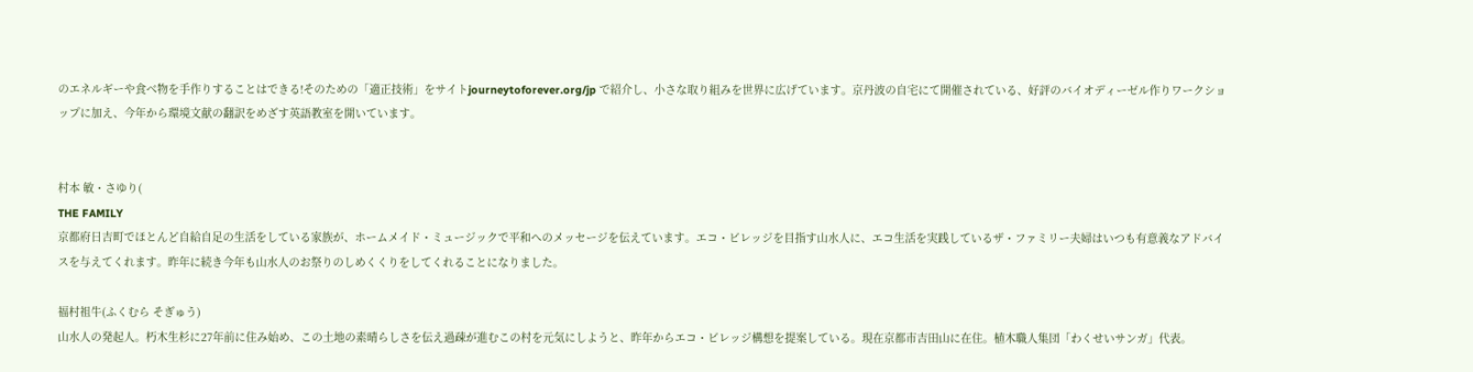のエネルギーや食べ物を手作りすることはできる!そのための「適正技術」をサイトjourneytoforever.org/jp で紹介し、小さな取り組みを世界に広げています。京丹波の自宅にて開催されている、好評のバイオディーゼル作りワークショップに加え、今年から環境文献の翻訳をめざす英語教室を開いています。


村本 敏・さゆり(
THE FAMILY
京都府日吉町でほとんど自給自足の生活をしている家族が、ホームメイド・ミュージックで平和へのメッセージを伝えています。エコ・ビレッジを目指す山水人に、エコ生活を実践しているザ・ファミリー夫婦はいつも有意義なアドバイスを与えてくれます。昨年に続き今年も山水人のお祭りのしめくくりをしてくれることになりました。

福村祖牛(ふくむら そぎゅう)
山水人の発起人。朽木生杉に27年前に住み始め、この土地の素晴らしさを伝え過疎が進むこの村を元気にしようと、昨年からエコ・ビレッジ構想を提案している。現在京都市吉田山に在住。植木職人集団「わくせいサンガ」代表。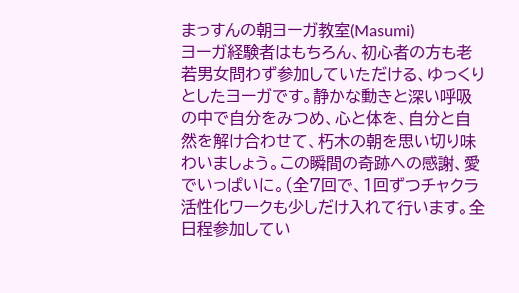まっすんの朝ヨーガ教室(Masumi)
ヨーガ経験者はもちろん、初心者の方も老若男女問わず参加していただける、ゆっくりとしたヨーガです。静かな動きと深い呼吸の中で自分をみつめ、心と体を、自分と自然を解け合わせて、朽木の朝を思い切り味わいましょう。この瞬間の奇跡への感謝、愛でいっぱいに。(全7回で、1回ずつチャクラ活性化ワークも少しだけ入れて行います。全日程参加してい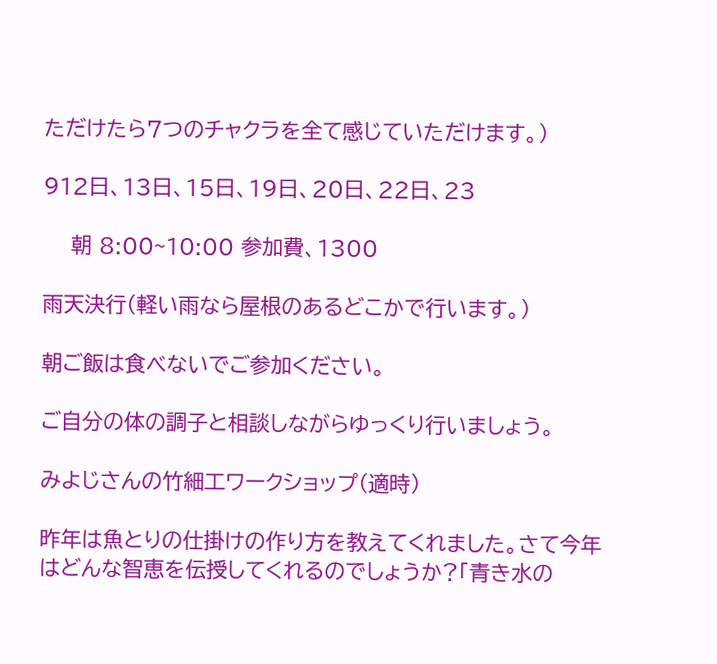ただけたら7つのチャクラを全て感じていただけます。)

912日、13日、15日、19日、20日、22日、23

    朝 8:00~10:00 参加費、1300

雨天決行(軽い雨なら屋根のあるどこかで行います。)

朝ご飯は食べないでご参加ください。

ご自分の体の調子と相談しながらゆっくり行いましょう。

みよじさんの竹細工ワークショップ(適時)

昨年は魚とりの仕掛けの作り方を教えてくれました。さて今年はどんな智恵を伝授してくれるのでしょうか?「青き水の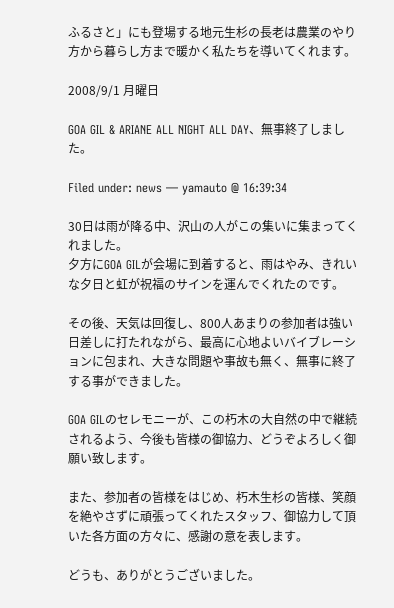ふるさと」にも登場する地元生杉の長老は農業のやり方から暮らし方まで暖かく私たちを導いてくれます。

2008/9/1 月曜日

GOA GIL & ARIANE ALL NIGHT ALL DAY、無事終了しました。

Filed under: news — yamauto @ 16:39:34

30日は雨が降る中、沢山の人がこの集いに集まってくれました。
夕方にGOA GILが会場に到着すると、雨はやみ、きれいな夕日と虹が祝福のサインを運んでくれたのです。

その後、天気は回復し、800人あまりの参加者は強い日差しに打たれながら、最高に心地よいバイブレーションに包まれ、大きな問題や事故も無く、無事に終了する事ができました。

GOA GILのセレモニーが、この朽木の大自然の中で継続されるよう、今後も皆様の御協力、どうぞよろしく御願い致します。

また、参加者の皆様をはじめ、朽木生杉の皆様、笑顔を絶やさずに頑張ってくれたスタッフ、御協力して頂いた各方面の方々に、感謝の意を表します。

どうも、ありがとうございました。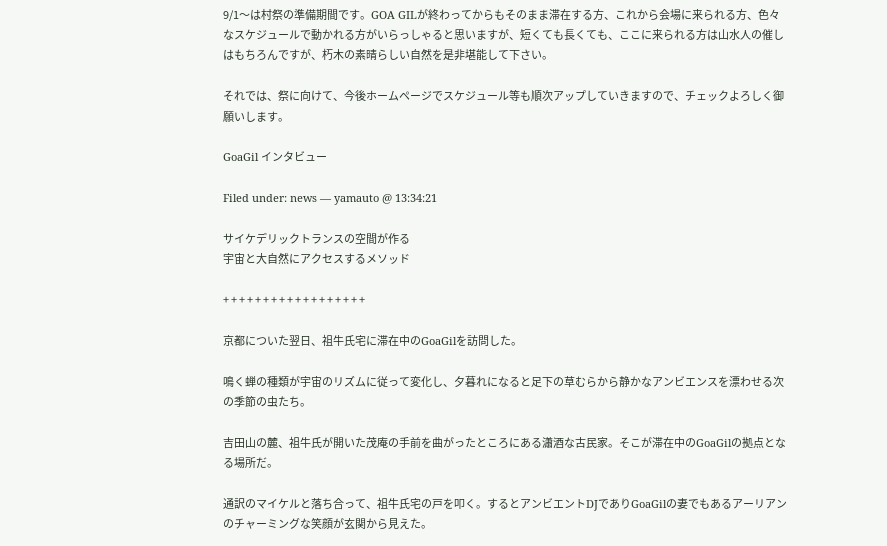9/1〜は村祭の準備期間です。GOA GILが終わってからもそのまま滞在する方、これから会場に来られる方、色々なスケジュールで動かれる方がいらっしゃると思いますが、短くても長くても、ここに来られる方は山水人の催しはもちろんですが、朽木の素晴らしい自然を是非堪能して下さい。

それでは、祭に向けて、今後ホームページでスケジュール等も順次アップしていきますので、チェックよろしく御願いします。

GoaGil インタビュー

Filed under: news — yamauto @ 13:34:21

サイケデリックトランスの空間が作る
宇宙と大自然にアクセスするメソッド

+ + + + + + + + + + + + + + + + + +

京都についた翌日、祖牛氏宅に滞在中のGoaGilを訪問した。

鳴く蝉の種類が宇宙のリズムに従って変化し、夕暮れになると足下の草むらから静かなアンビエンスを漂わせる次の季節の虫たち。

吉田山の麓、祖牛氏が開いた茂庵の手前を曲がったところにある瀟酒な古民家。そこが滞在中のGoaGilの拠点となる場所だ。

通訳のマイケルと落ち合って、祖牛氏宅の戸を叩く。するとアンビエントDJでありGoaGilの妻でもあるアーリアンのチャーミングな笑顔が玄関から見えた。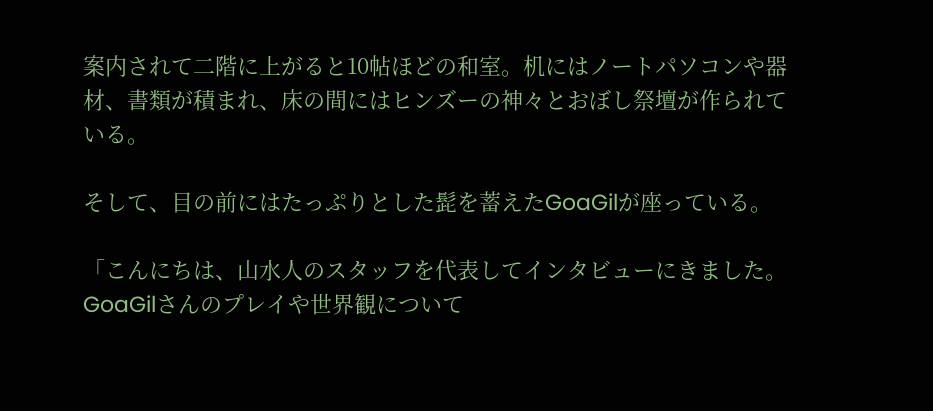案内されて二階に上がると10帖ほどの和室。机にはノートパソコンや器材、書類が積まれ、床の間にはヒンズーの神々とおぼし祭壇が作られている。

そして、目の前にはたっぷりとした髭を蓄えたGoaGilが座っている。

「こんにちは、山水人のスタッフを代表してインタビューにきました。GoaGilさんのプレイや世界観について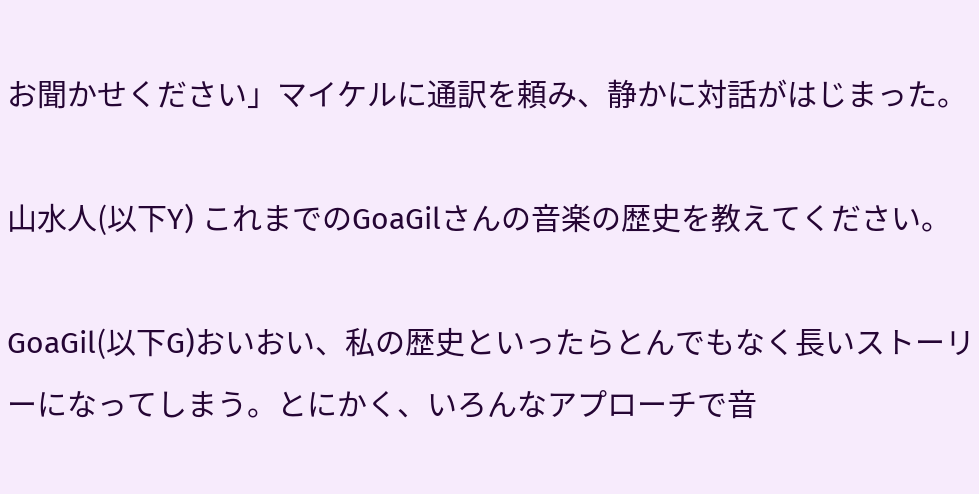お聞かせください」マイケルに通訳を頼み、静かに対話がはじまった。

山水人(以下Y) これまでのGoaGilさんの音楽の歴史を教えてください。

GoaGil(以下G)おいおい、私の歴史といったらとんでもなく長いストーリーになってしまう。とにかく、いろんなアプローチで音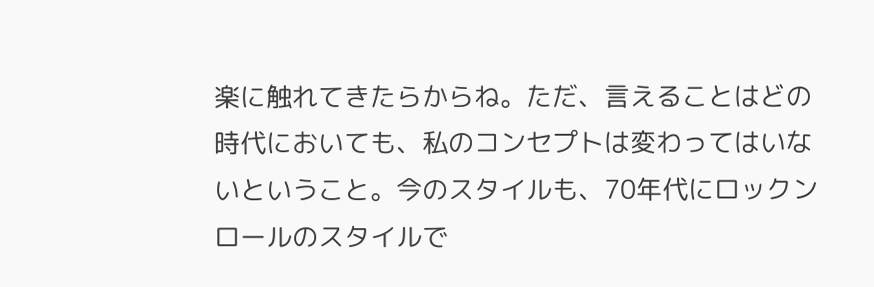楽に触れてきたらからね。ただ、言えることはどの時代においても、私のコンセプトは変わってはいないということ。今のスタイルも、70年代にロックンロールのスタイルで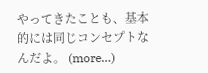やってきたことも、基本的には同じコンセプトなんだよ。 (more…)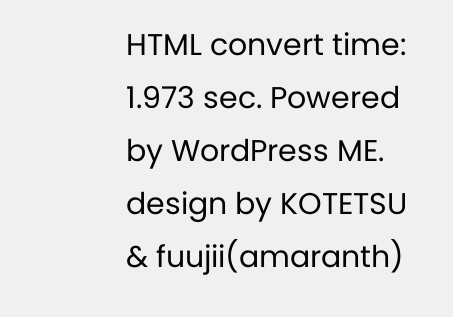HTML convert time: 1.973 sec. Powered by WordPress ME. design by KOTETSU & fuujii(amaranth)